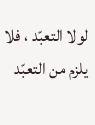لولا التعبّد ، فلا يلزم من التعبّد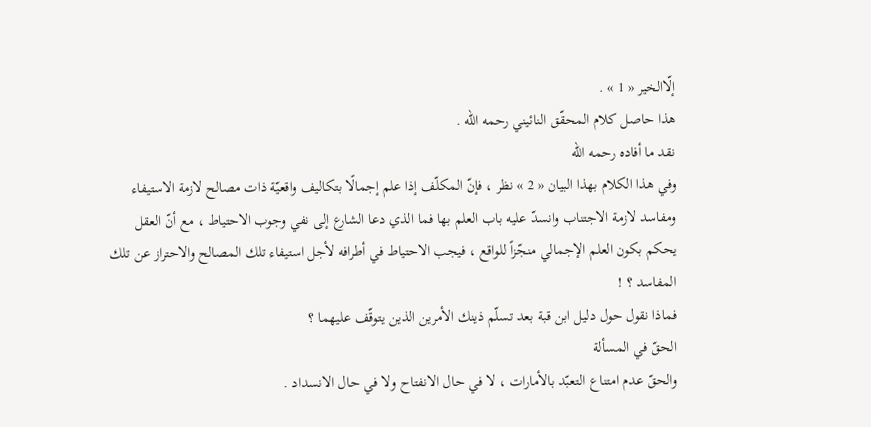إلّاالخير « 1 » .
هذا حاصل كلام المحقّق النائيني رحمه الله .
نقد ما أفاده رحمه الله
وفي هذا الكلام بهذا البيان « 2 » نظر ، فإنّ المكلّف إذا علم إجمالًا بتكاليف واقعيّة ذات مصالح لازمة الاستيفاء ومفاسد لازمة الاجتناب وانسدّ عليه باب العلم بها فما الذي دعا الشارع إلى نفي وجوب الاحتياط ، مع أنّ العقل يحكم بكون العلم الإجمالي منجّزاً للواقع ، فيجب الاحتياط في أطرافه لأجل استيفاء تلك المصالح والاحتراز عن تلك المفاسد ؟ !
فماذا نقول حول دليل ابن قبة بعد تسلّم ذينك الأمرين الذين يتوقّف عليهما ؟
الحقّ في المسألة
والحقّ عدم امتناع التعبّد بالأمارات ، لا في حال الانفتاح ولا في حال الانسداد .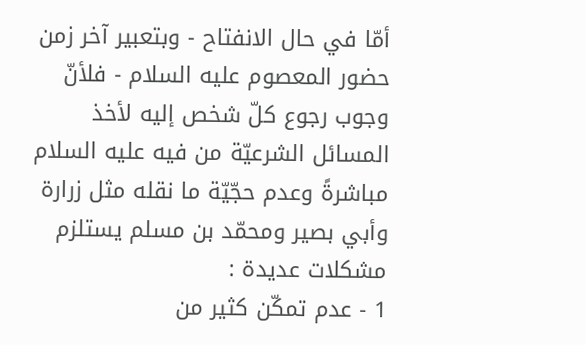أمّا في حال الانفتاح - وبتعبير آخر زمن حضور المعصوم عليه السلام - فلأنّ وجوب رجوع كلّ شخص إليه لأخذ المسائل الشرعيّة من فيه عليه السلام مباشرةً وعدم حجّيّة ما نقله مثل زرارة وأبي بصير ومحمّد بن مسلم يستلزم مشكلات عديدة :
1 - عدم تمكّن كثير من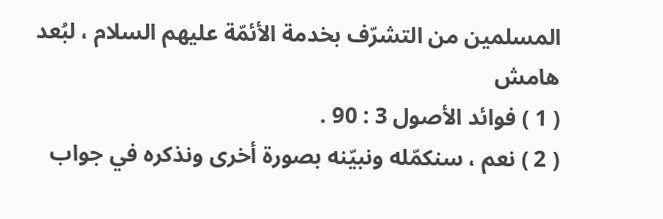المسلمين من التشرّف بخدمة الأئمّة عليهم السلام ، لبُعد
هامش
( 1 ) فوائد الأصول 3 : 90 .
( 2 ) نعم ، سنكمّله ونبيّنه بصورة أخرى ونذكره في جواب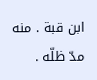ابن قبة . منه مدّ ظلّه .